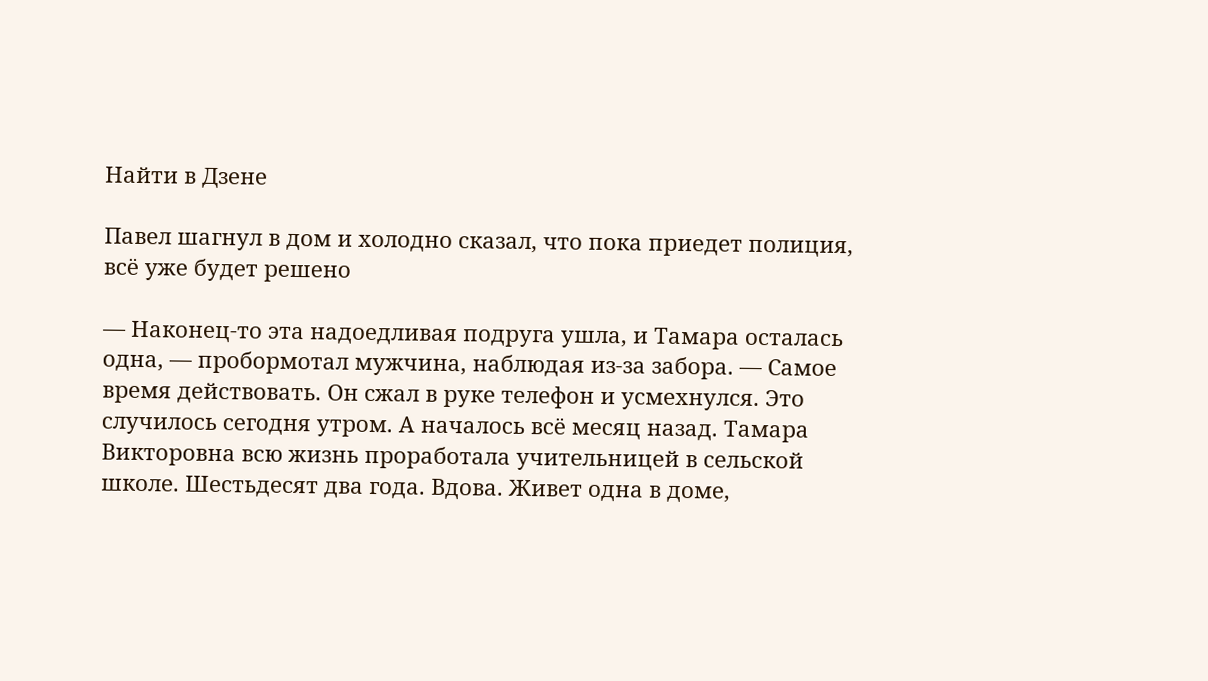Найти в Дзене

Павел шагнул в дом и холодно сказал, что пока приедет полиция, всё уже будет решено

— Наконец-то эта надоедливая подруга ушла, и Тамара осталась одна, — пробормотал мужчина, наблюдая из-за забора. — Самое время действовать. Он сжал в руке телефон и усмехнулся. Это случилось сегодня утром. А началось всё месяц назад. Тамара Викторовна всю жизнь проработала учительницей в сельской школе. Шестьдесят два года. Вдова. Живет одна в доме,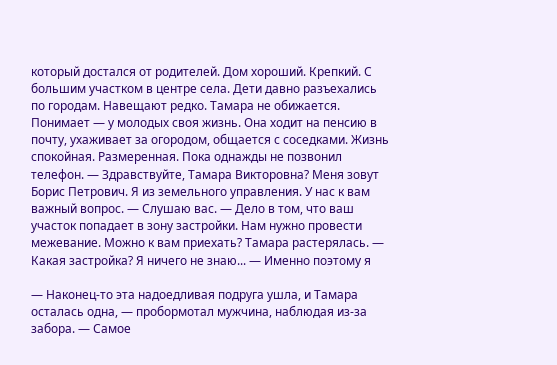который достался от родителей. Дом хороший. Крепкий. С большим участком в центре села. Дети давно разъехались по городам. Навещают редко. Тамара не обижается. Понимает — у молодых своя жизнь. Она ходит на пенсию в почту, ухаживает за огородом, общается с соседками. Жизнь спокойная. Размеренная. Пока однажды не позвонил телефон. — Здравствуйте, Тамара Викторовна? Меня зовут Борис Петрович. Я из земельного управления. У нас к вам важный вопрос. — Слушаю вас. — Дело в том, что ваш участок попадает в зону застройки. Нам нужно провести межевание. Можно к вам приехать? Тамара растерялась. — Какая застройка? Я ничего не знаю... — Именно поэтому я

— Наконец-то эта надоедливая подруга ушла, и Тамара осталась одна, — пробормотал мужчина, наблюдая из-за забора. — Самое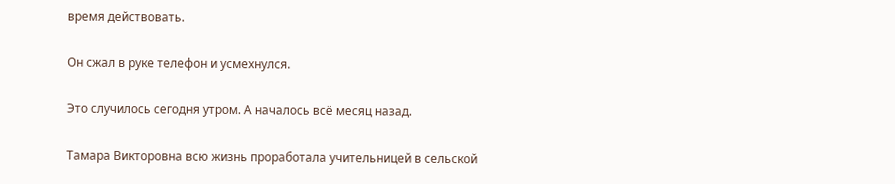время действовать.

Он сжал в руке телефон и усмехнулся.

Это случилось сегодня утром. А началось всё месяц назад.

Тамара Викторовна всю жизнь проработала учительницей в сельской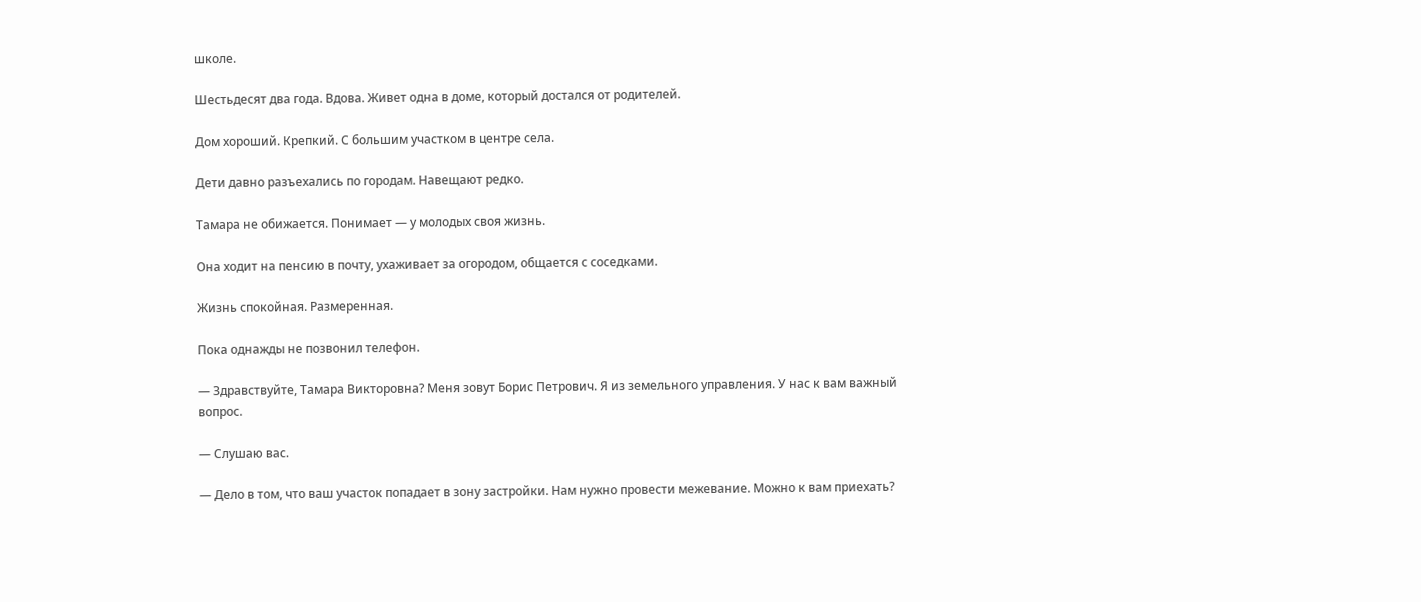школе.

Шестьдесят два года. Вдова. Живет одна в доме, который достался от родителей.

Дом хороший. Крепкий. С большим участком в центре села.

Дети давно разъехались по городам. Навещают редко.

Тамара не обижается. Понимает — у молодых своя жизнь.

Она ходит на пенсию в почту, ухаживает за огородом, общается с соседками.

Жизнь спокойная. Размеренная.

Пока однажды не позвонил телефон.

— Здравствуйте, Тамара Викторовна? Меня зовут Борис Петрович. Я из земельного управления. У нас к вам важный вопрос.

— Слушаю вас.

— Дело в том, что ваш участок попадает в зону застройки. Нам нужно провести межевание. Можно к вам приехать?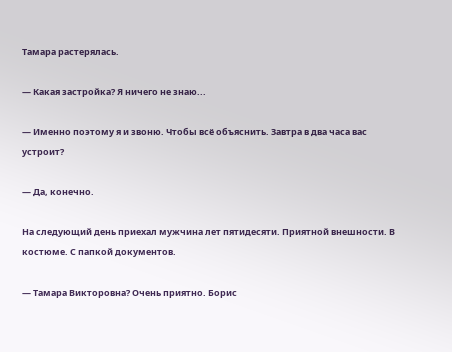Тамара растерялась.

— Какая застройка? Я ничего не знаю...

— Именно поэтому я и звоню. Чтобы всё объяснить. Завтра в два часа вас устроит?

— Да, конечно.

На следующий день приехал мужчина лет пятидесяти. Приятной внешности. В костюме. С папкой документов.

— Тамара Викторовна? Очень приятно. Борис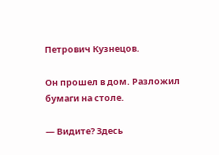Петрович Кузнецов.

Он прошел в дом. Разложил бумаги на столе.

— Видите? Здесь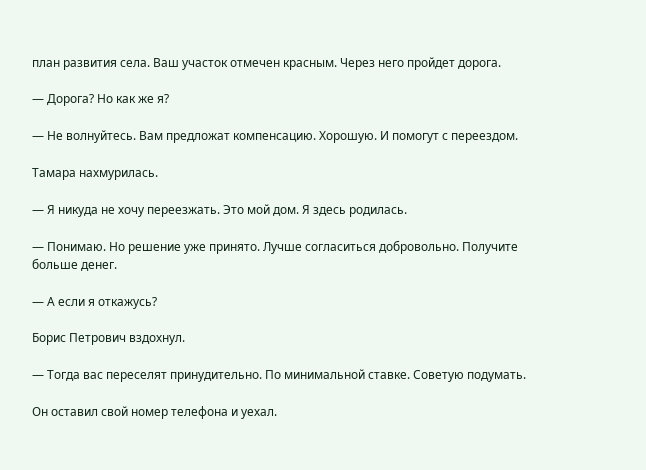план развития села. Ваш участок отмечен красным. Через него пройдет дорога.

— Дорога? Но как же я?

— Не волнуйтесь. Вам предложат компенсацию. Хорошую. И помогут с переездом.

Тамара нахмурилась.

— Я никуда не хочу переезжать. Это мой дом. Я здесь родилась.

— Понимаю. Но решение уже принято. Лучше согласиться добровольно. Получите больше денег.

— А если я откажусь?

Борис Петрович вздохнул.

— Тогда вас переселят принудительно. По минимальной ставке. Советую подумать.

Он оставил свой номер телефона и уехал.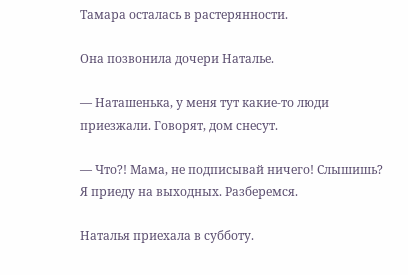Тамара осталась в растерянности.

Она позвонила дочери Наталье.

— Наташенька, у меня тут какие-то люди приезжали. Говорят, дом снесут.

— Что?! Мама, не подписывай ничего! Слышишь? Я приеду на выходных. Разберемся.

Наталья приехала в субботу.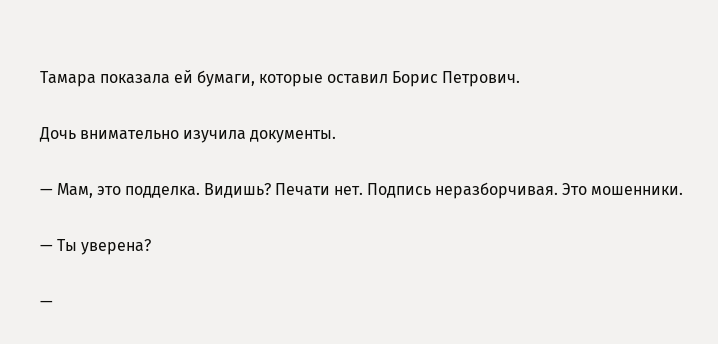Тамара показала ей бумаги, которые оставил Борис Петрович.

Дочь внимательно изучила документы.

— Мам, это подделка. Видишь? Печати нет. Подпись неразборчивая. Это мошенники.

— Ты уверена?

—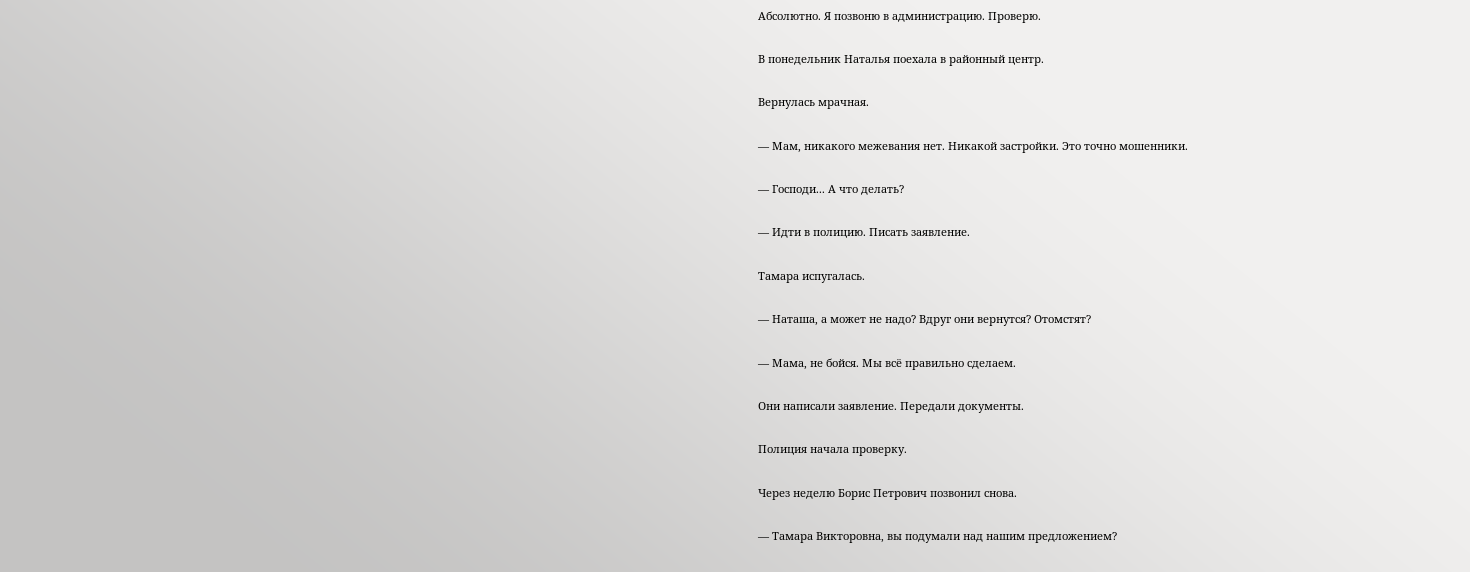Абсолютно. Я позвоню в администрацию. Проверю.

В понедельник Наталья поехала в районный центр.

Вернулась мрачная.

— Мам, никакого межевания нет. Никакой застройки. Это точно мошенники.

— Господи... А что делать?

— Идти в полицию. Писать заявление.

Тамара испугалась.

— Наташа, а может не надо? Вдруг они вернутся? Отомстят?

— Мама, не бойся. Мы всё правильно сделаем.

Они написали заявление. Передали документы.

Полиция начала проверку.

Через неделю Борис Петрович позвонил снова.

— Тамара Викторовна, вы подумали над нашим предложением?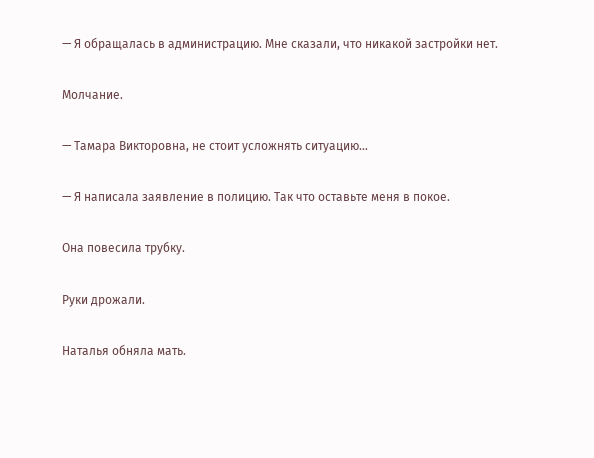— Я обращалась в администрацию. Мне сказали, что никакой застройки нет.

Молчание.

— Тамара Викторовна, не стоит усложнять ситуацию...

— Я написала заявление в полицию. Так что оставьте меня в покое.

Она повесила трубку.

Руки дрожали.

Наталья обняла мать.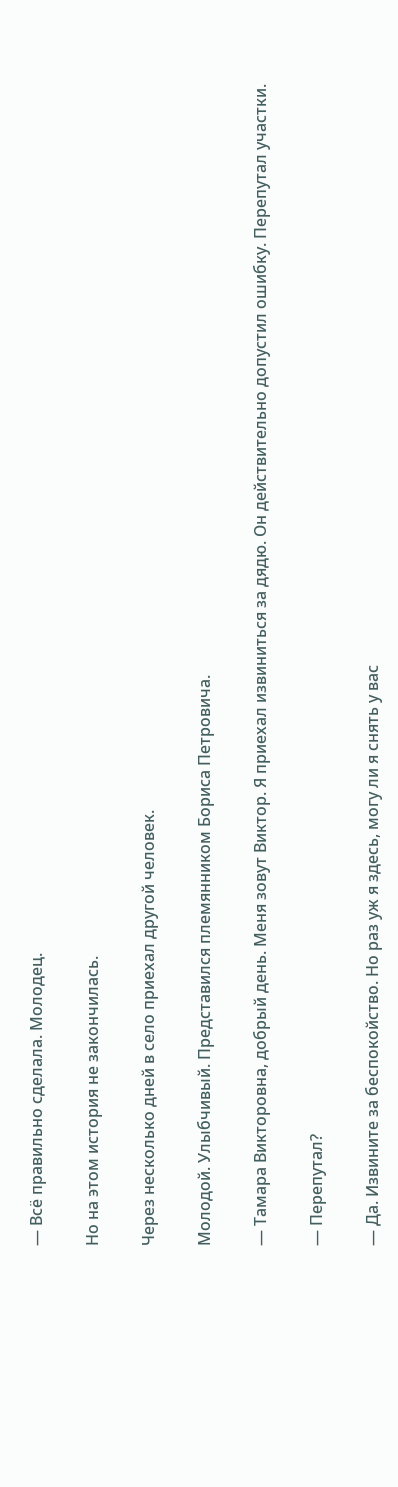— Всё правильно сделала. Молодец.

Но на этом история не закончилась.

Через несколько дней в село приехал другой человек.

Молодой. Улыбчивый. Представился племянником Бориса Петровича.

— Тамара Викторовна, добрый день. Меня зовут Виктор. Я приехал извиниться за дядю. Он действительно допустил ошибку. Перепутал участки.

— Перепутал?

— Да. Извините за беспокойство. Но раз уж я здесь, могу ли я снять у вас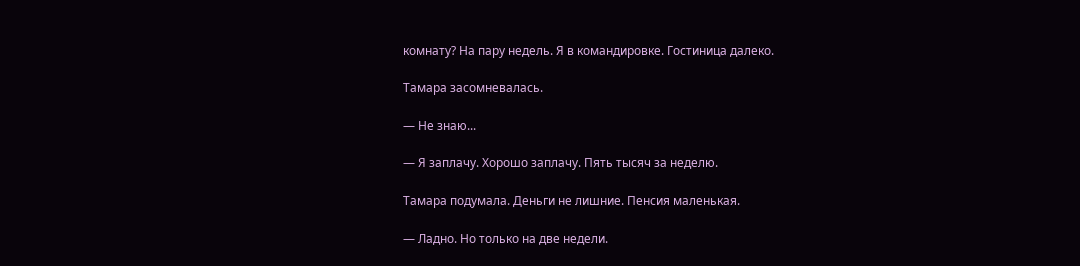комнату? На пару недель. Я в командировке. Гостиница далеко.

Тамара засомневалась.

— Не знаю...

— Я заплачу. Хорошо заплачу. Пять тысяч за неделю.

Тамара подумала. Деньги не лишние. Пенсия маленькая.

— Ладно. Но только на две недели.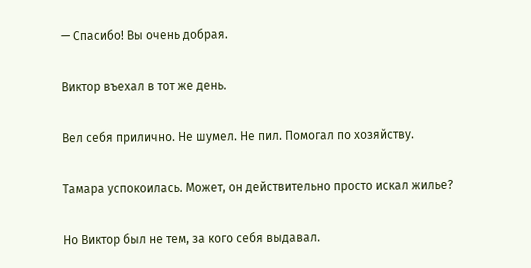— Спасибо! Вы очень добрая.

Виктор въехал в тот же день.

Вел себя прилично. Не шумел. Не пил. Помогал по хозяйству.

Тамара успокоилась. Может, он действительно просто искал жилье?

Но Виктор был не тем, за кого себя выдавал.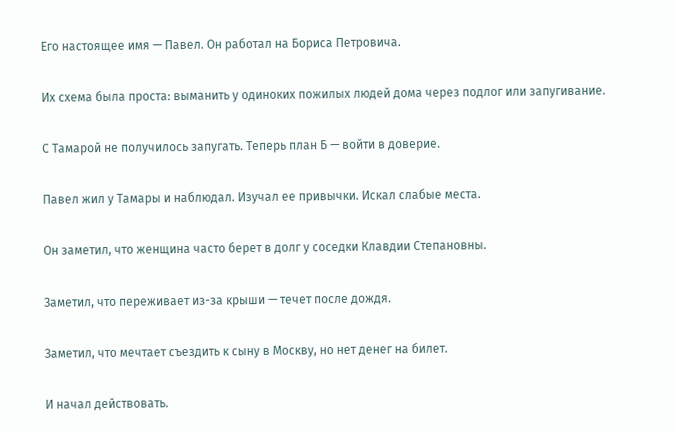Его настоящее имя — Павел. Он работал на Бориса Петровича.

Их схема была проста: выманить у одиноких пожилых людей дома через подлог или запугивание.

С Тамарой не получилось запугать. Теперь план Б — войти в доверие.

Павел жил у Тамары и наблюдал. Изучал ее привычки. Искал слабые места.

Он заметил, что женщина часто берет в долг у соседки Клавдии Степановны.

Заметил, что переживает из-за крыши — течет после дождя.

Заметил, что мечтает съездить к сыну в Москву, но нет денег на билет.

И начал действовать.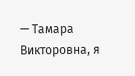— Тамара Викторовна, я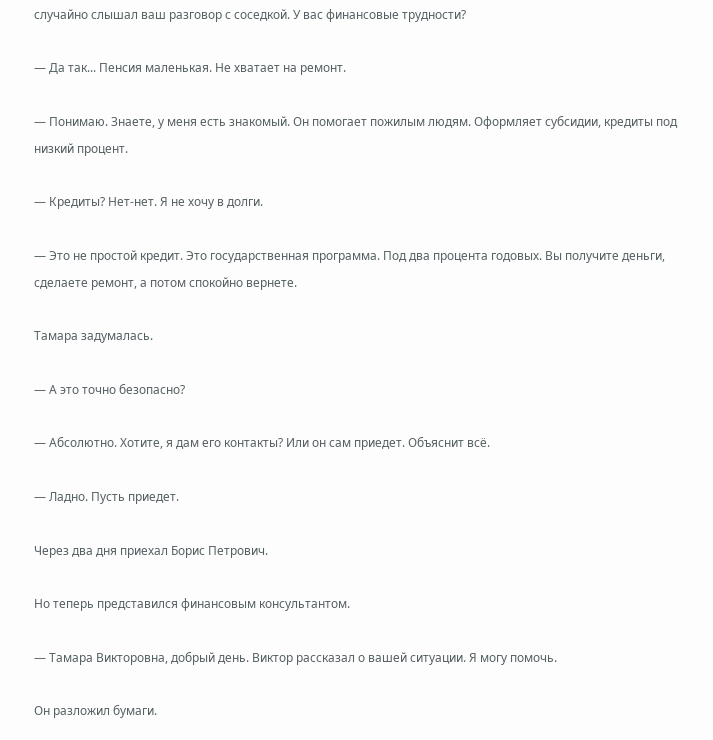случайно слышал ваш разговор с соседкой. У вас финансовые трудности?

— Да так... Пенсия маленькая. Не хватает на ремонт.

— Понимаю. Знаете, у меня есть знакомый. Он помогает пожилым людям. Оформляет субсидии, кредиты под низкий процент.

— Кредиты? Нет-нет. Я не хочу в долги.

— Это не простой кредит. Это государственная программа. Под два процента годовых. Вы получите деньги, сделаете ремонт, а потом спокойно вернете.

Тамара задумалась.

— А это точно безопасно?

— Абсолютно. Хотите, я дам его контакты? Или он сам приедет. Объяснит всё.

— Ладно. Пусть приедет.

Через два дня приехал Борис Петрович.

Но теперь представился финансовым консультантом.

— Тамара Викторовна, добрый день. Виктор рассказал о вашей ситуации. Я могу помочь.

Он разложил бумаги.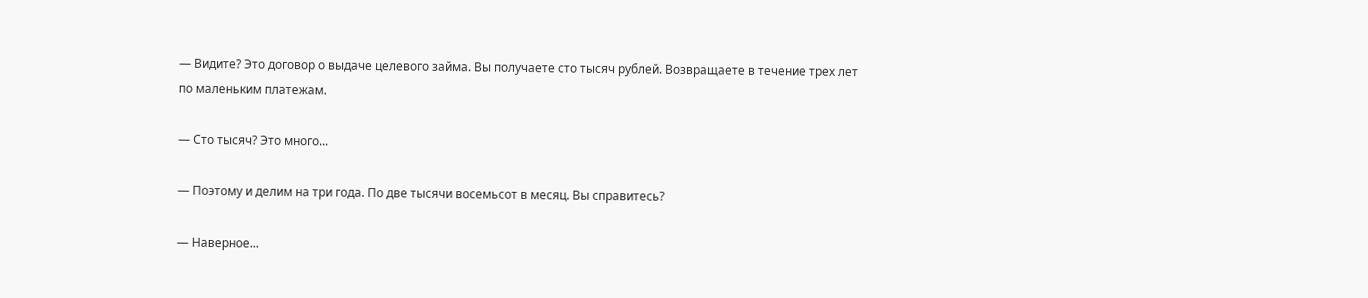— Видите? Это договор о выдаче целевого займа. Вы получаете сто тысяч рублей. Возвращаете в течение трех лет по маленьким платежам.

— Сто тысяч? Это много...

— Поэтому и делим на три года. По две тысячи восемьсот в месяц. Вы справитесь?

— Наверное...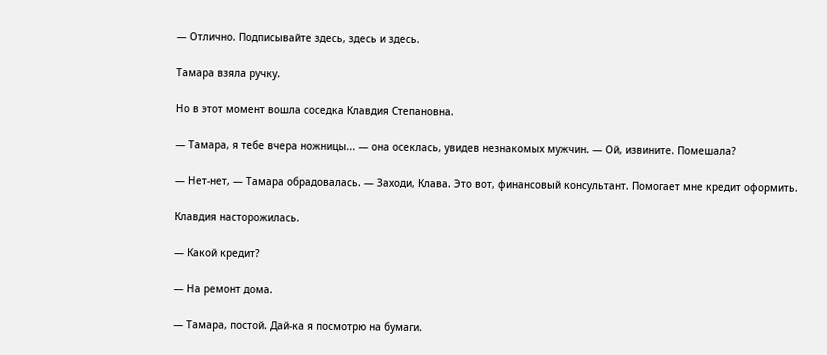— Отлично. Подписывайте здесь, здесь и здесь.

Тамара взяла ручку.

Но в этот момент вошла соседка Клавдия Степановна.

— Тамара, я тебе вчера ножницы... — она осеклась, увидев незнакомых мужчин. — Ой, извините. Помешала?

— Нет-нет, — Тамара обрадовалась. — Заходи, Клава. Это вот, финансовый консультант. Помогает мне кредит оформить.

Клавдия насторожилась.

— Какой кредит?

— На ремонт дома.

— Тамара, постой. Дай-ка я посмотрю на бумаги.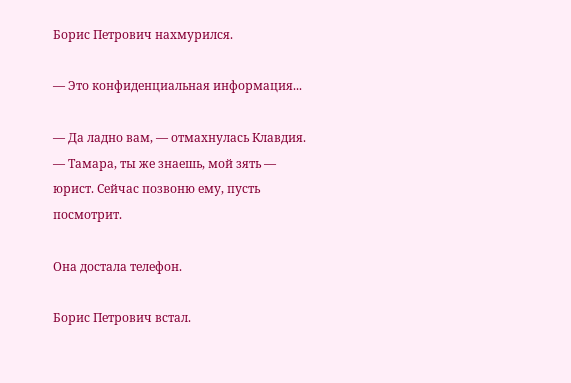Борис Петрович нахмурился.

— Это конфиденциальная информация...

— Да ладно вам, — отмахнулась Клавдия. — Тамара, ты же знаешь, мой зять — юрист. Сейчас позвоню ему, пусть посмотрит.

Она достала телефон.

Борис Петрович встал.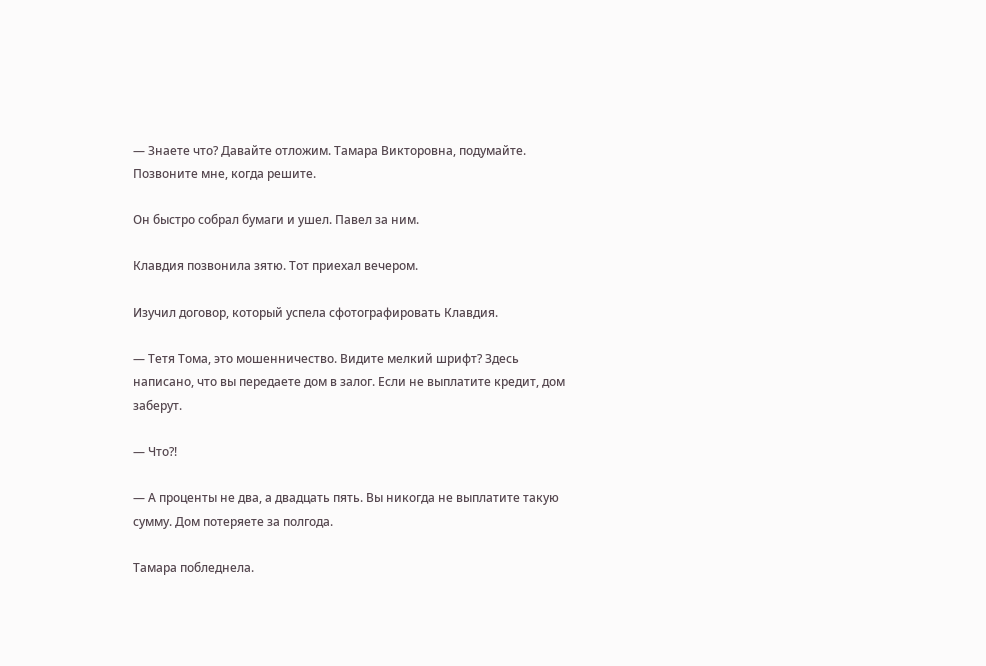— Знаете что? Давайте отложим. Тамара Викторовна, подумайте. Позвоните мне, когда решите.

Он быстро собрал бумаги и ушел. Павел за ним.

Клавдия позвонила зятю. Тот приехал вечером.

Изучил договор, который успела сфотографировать Клавдия.

— Тетя Тома, это мошенничество. Видите мелкий шрифт? Здесь написано, что вы передаете дом в залог. Если не выплатите кредит, дом заберут.

— Что?!

— А проценты не два, а двадцать пять. Вы никогда не выплатите такую сумму. Дом потеряете за полгода.

Тамара побледнела.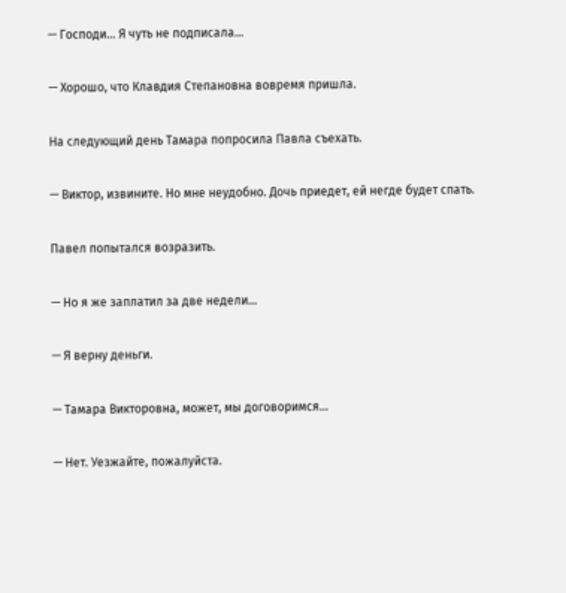— Господи... Я чуть не подписала...

— Хорошо, что Клавдия Степановна вовремя пришла.

На следующий день Тамара попросила Павла съехать.

— Виктор, извините. Но мне неудобно. Дочь приедет, ей негде будет спать.

Павел попытался возразить.

— Но я же заплатил за две недели...

— Я верну деньги.

— Тамара Викторовна, может, мы договоримся...

— Нет. Уезжайте, пожалуйста.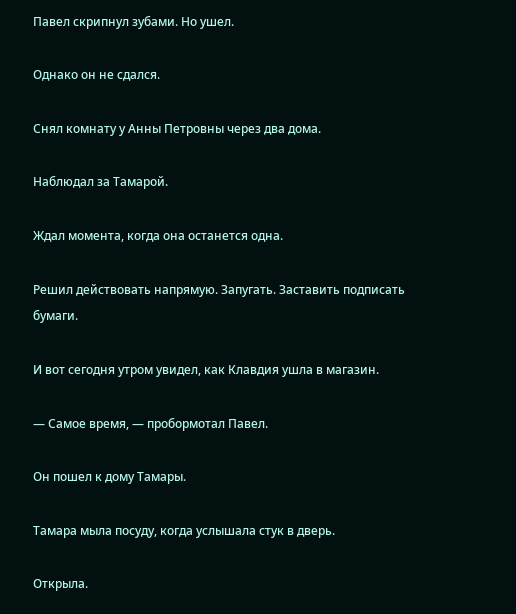Павел скрипнул зубами. Но ушел.

Однако он не сдался.

Снял комнату у Анны Петровны через два дома.

Наблюдал за Тамарой.

Ждал момента, когда она останется одна.

Решил действовать напрямую. Запугать. Заставить подписать бумаги.

И вот сегодня утром увидел, как Клавдия ушла в магазин.

— Самое время, — пробормотал Павел.

Он пошел к дому Тамары.

Тамара мыла посуду, когда услышала стук в дверь.

Открыла.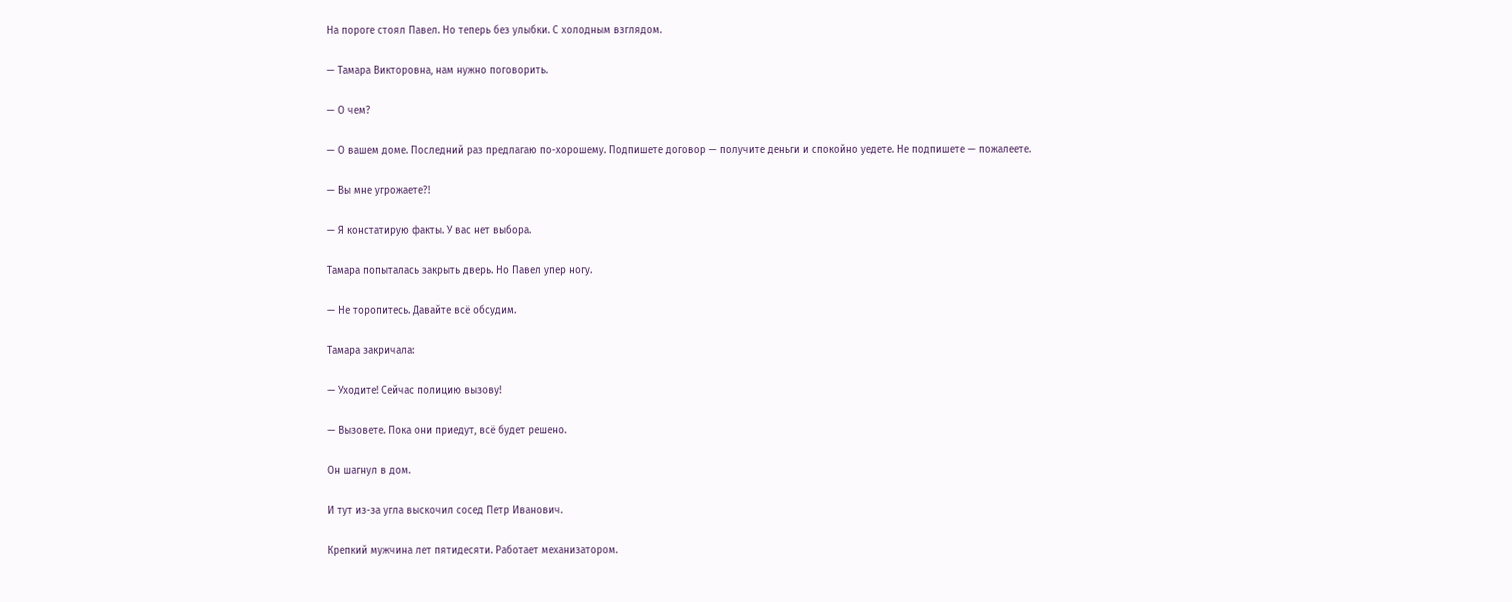На пороге стоял Павел. Но теперь без улыбки. С холодным взглядом.

— Тамара Викторовна, нам нужно поговорить.

— О чем?

— О вашем доме. Последний раз предлагаю по-хорошему. Подпишете договор — получите деньги и спокойно уедете. Не подпишете — пожалеете.

— Вы мне угрожаете?!

— Я констатирую факты. У вас нет выбора.

Тамара попыталась закрыть дверь. Но Павел упер ногу.

— Не торопитесь. Давайте всё обсудим.

Тамара закричала:

— Уходите! Сейчас полицию вызову!

— Вызовете. Пока они приедут, всё будет решено.

Он шагнул в дом.

И тут из-за угла выскочил сосед Петр Иванович.

Крепкий мужчина лет пятидесяти. Работает механизатором.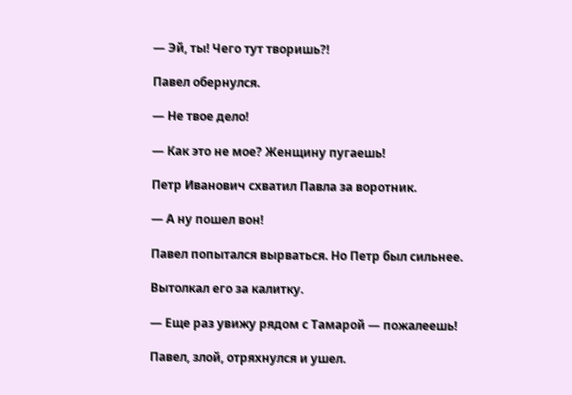— Эй, ты! Чего тут творишь?!

Павел обернулся.

— Не твое дело!

— Как это не мое? Женщину пугаешь!

Петр Иванович схватил Павла за воротник.

— А ну пошел вон!

Павел попытался вырваться. Но Петр был сильнее.

Вытолкал его за калитку.

— Еще раз увижу рядом с Тамарой — пожалеешь!

Павел, злой, отряхнулся и ушел.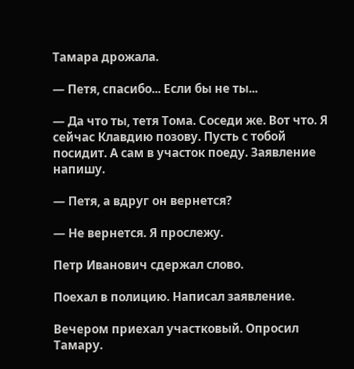Тамара дрожала.

— Петя, спасибо... Если бы не ты...

— Да что ты, тетя Тома. Соседи же. Вот что. Я сейчас Клавдию позову. Пусть с тобой посидит. А сам в участок поеду. Заявление напишу.

— Петя, а вдруг он вернется?

— Не вернется. Я прослежу.

Петр Иванович сдержал слово.

Поехал в полицию. Написал заявление.

Вечером приехал участковый. Опросил Тамару.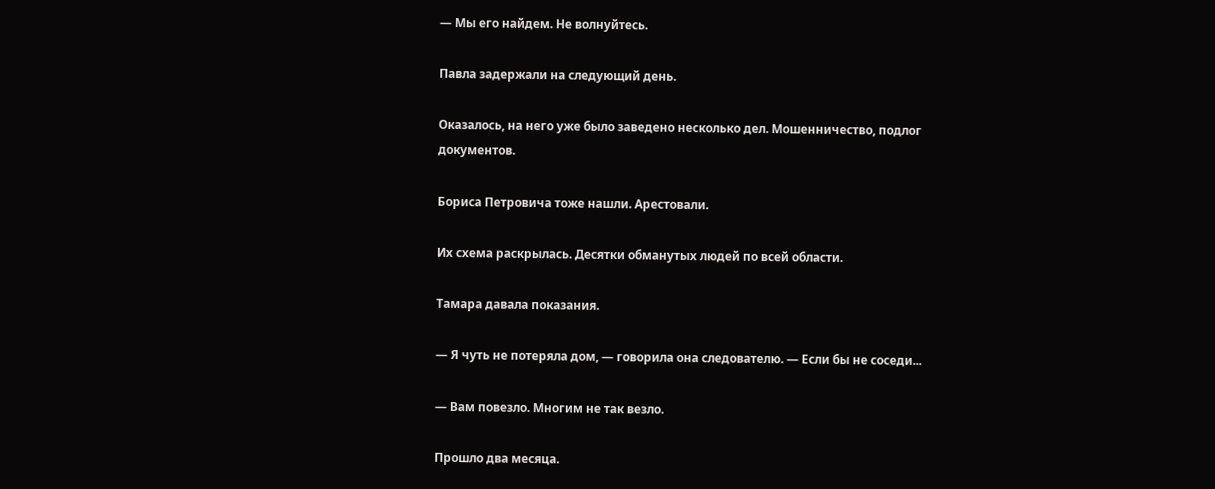— Мы его найдем. Не волнуйтесь.

Павла задержали на следующий день.

Оказалось, на него уже было заведено несколько дел. Мошенничество, подлог документов.

Бориса Петровича тоже нашли. Арестовали.

Их схема раскрылась. Десятки обманутых людей по всей области.

Тамара давала показания.

— Я чуть не потеряла дом, — говорила она следователю. — Если бы не соседи...

— Вам повезло. Многим не так везло.

Прошло два месяца.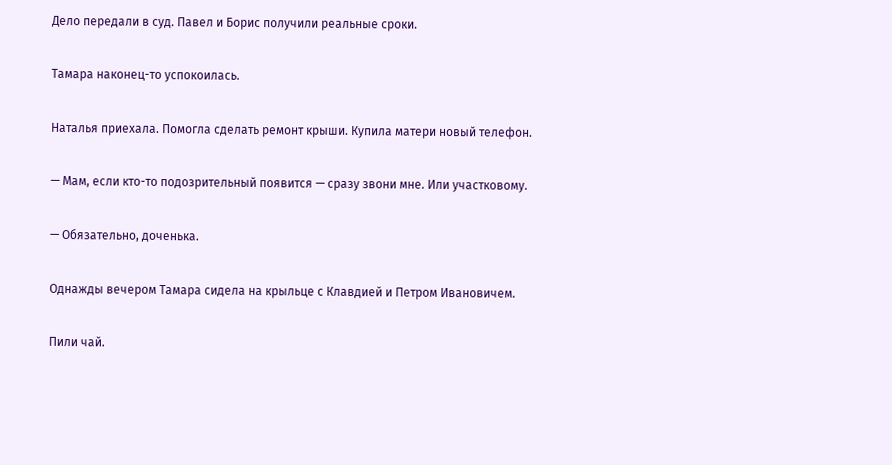Дело передали в суд. Павел и Борис получили реальные сроки.

Тамара наконец-то успокоилась.

Наталья приехала. Помогла сделать ремонт крыши. Купила матери новый телефон.

— Мам, если кто-то подозрительный появится — сразу звони мне. Или участковому.

— Обязательно, доченька.

Однажды вечером Тамара сидела на крыльце с Клавдией и Петром Ивановичем.

Пили чай.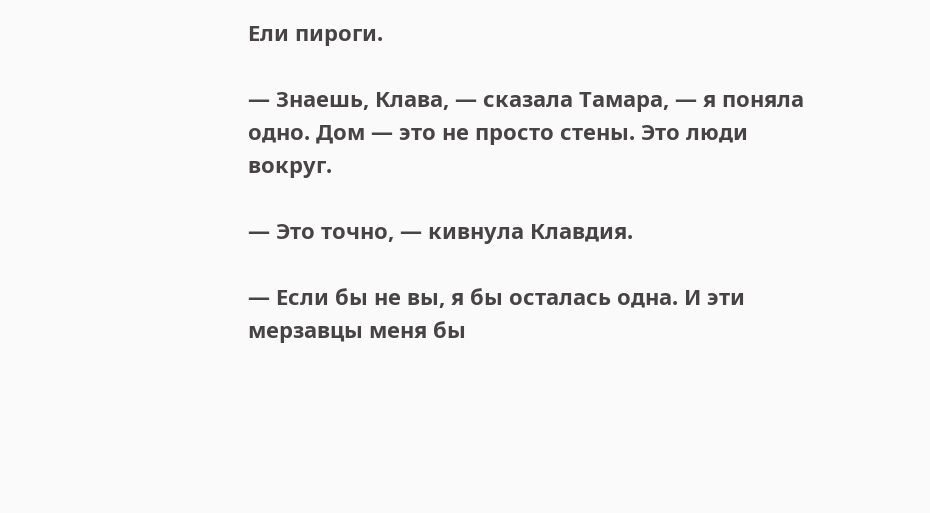Ели пироги.

— Знаешь, Клава, — сказала Тамара, — я поняла одно. Дом — это не просто стены. Это люди вокруг.

— Это точно, — кивнула Клавдия.

— Если бы не вы, я бы осталась одна. И эти мерзавцы меня бы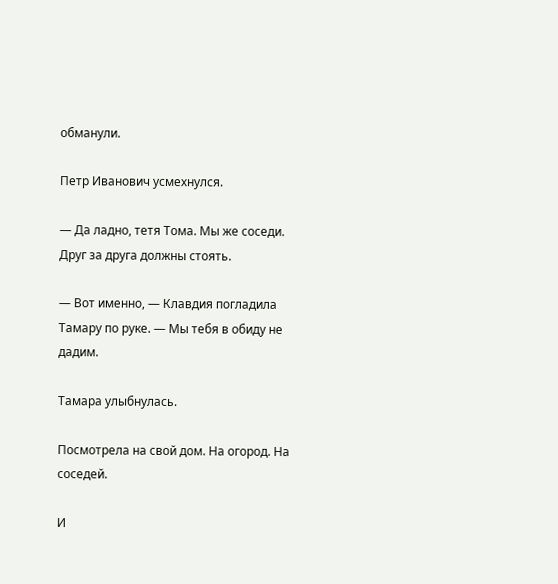обманули.

Петр Иванович усмехнулся.

— Да ладно, тетя Тома. Мы же соседи. Друг за друга должны стоять.

— Вот именно, — Клавдия погладила Тамару по руке. — Мы тебя в обиду не дадим.

Тамара улыбнулась.

Посмотрела на свой дом. На огород. На соседей.

И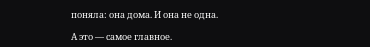поняла: она дома. И она не одна.

А это — самое главное.